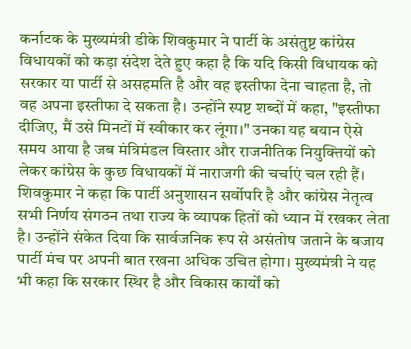कर्नाटक के मुख्यमंत्री डीके शिवकुमार ने पार्टी के असंतुष्ट कांग्रेस विधायकों को कड़ा संदेश देते हुए कहा है कि यदि किसी विधायक को सरकार या पार्टी से असहमति है और वह इस्तीफा देना चाहता है, तो वह अपना इस्तीफा दे सकता है। उन्होंने स्पष्ट शब्दों में कहा, "इस्तीफा दीजिए, मैं उसे मिनटों में स्वीकार कर लूंगा।" उनका यह बयान ऐसे समय आया है जब मंत्रिमंडल विस्तार और राजनीतिक नियुक्तियों को लेकर कांग्रेस के कुछ विधायकों में नाराजगी की चर्चाएं चल रही हैं। शिवकुमार ने कहा कि पार्टी अनुशासन सर्वोपरि है और कांग्रेस नेतृत्व सभी निर्णय संगठन तथा राज्य के व्यापक हितों को ध्यान में रखकर लेता है। उन्होंने संकेत दिया कि सार्वजनिक रूप से असंतोष जताने के बजाय पार्टी मंच पर अपनी बात रखना अधिक उचित होगा। मुख्यमंत्री ने यह भी कहा कि सरकार स्थिर है और विकास कार्यों को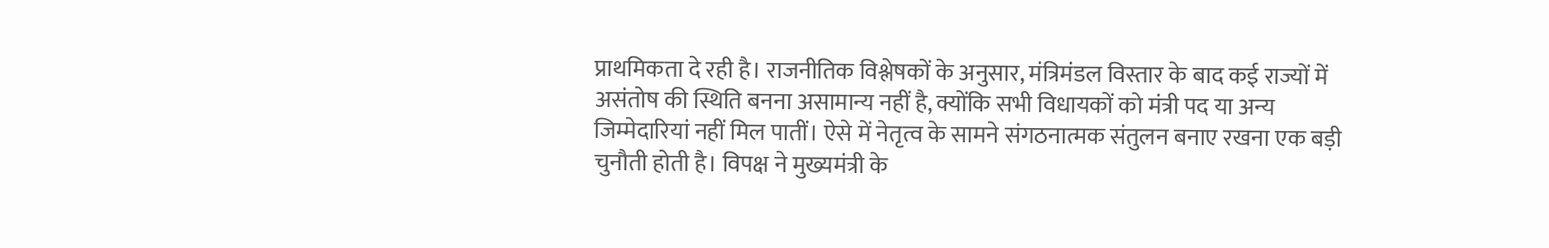प्राथमिकता दे रही है। राजनीतिक विश्लेषकों के अनुसार, मंत्रिमंडल विस्तार के बाद कई राज्यों में असंतोष की स्थिति बनना असामान्य नहीं है, क्योंकि सभी विधायकों को मंत्री पद या अन्य जिम्मेदारियां नहीं मिल पातीं। ऐसे में नेतृत्व के सामने संगठनात्मक संतुलन बनाए रखना एक बड़ी चुनौती होती है। विपक्ष ने मुख्यमंत्री के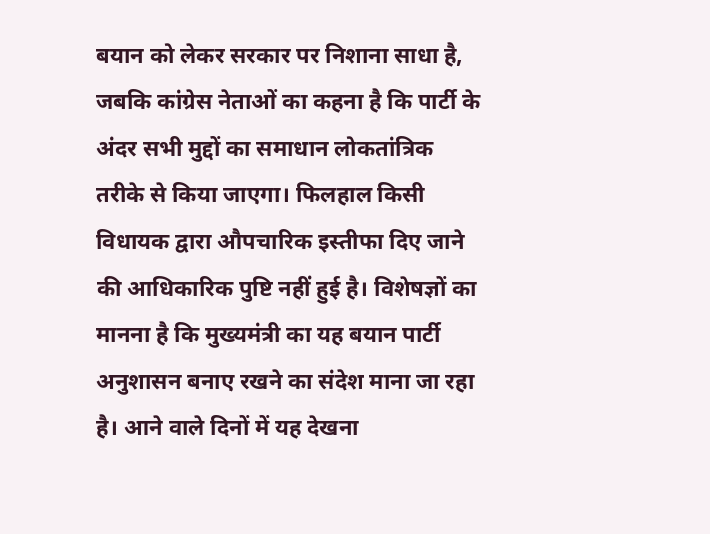बयान को लेकर सरकार पर निशाना साधा है, जबकि कांग्रेस नेताओं का कहना है कि पार्टी के अंदर सभी मुद्दों का समाधान लोकतांत्रिक तरीके से किया जाएगा। फिलहाल किसी विधायक द्वारा औपचारिक इस्तीफा दिए जाने की आधिकारिक पुष्टि नहीं हुई है। विशेषज्ञों का मानना है कि मुख्यमंत्री का यह बयान पार्टी अनुशासन बनाए रखने का संदेश माना जा रहा है। आने वाले दिनों में यह देखना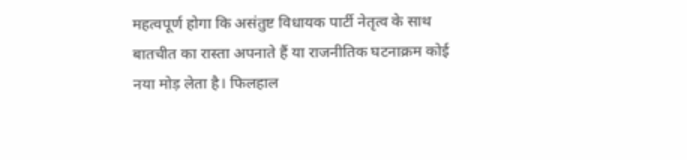महत्वपूर्ण होगा कि असंतुष्ट विधायक पार्टी नेतृत्व के साथ बातचीत का रास्ता अपनाते हैं या राजनीतिक घटनाक्रम कोई नया मोड़ लेता है। फिलहाल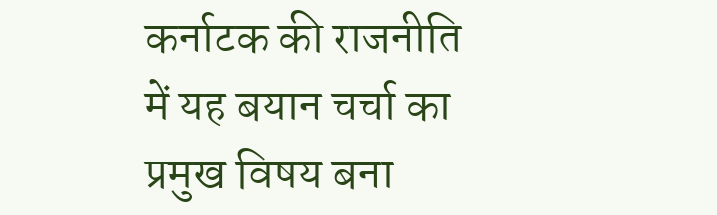कर्नाटक की राजनीति में यह बयान चर्चा का प्रमुख विषय बना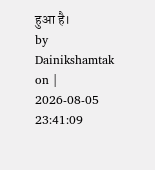हुआ है।
by Dainikshamtak on | 2026-08-05 23:41:09